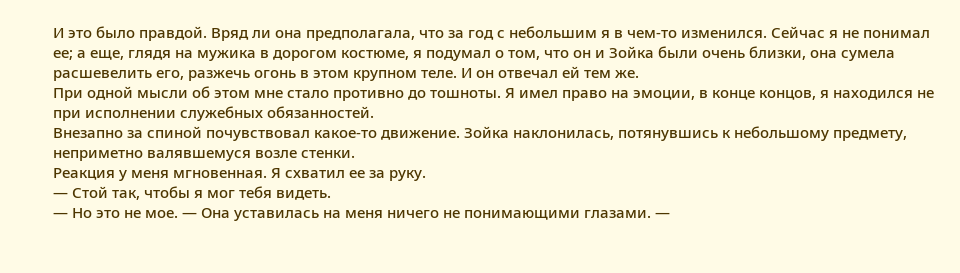И это было правдой. Вряд ли она предполагала, что за год с небольшим я в чем-то изменился. Сейчас я не понимал ее; а еще, глядя на мужика в дорогом костюме, я подумал о том, что он и Зойка были очень близки, она сумела расшевелить его, разжечь огонь в этом крупном теле. И он отвечал ей тем же.
При одной мысли об этом мне стало противно до тошноты. Я имел право на эмоции, в конце концов, я находился не при исполнении служебных обязанностей.
Внезапно за спиной почувствовал какое-то движение. Зойка наклонилась, потянувшись к небольшому предмету, неприметно валявшемуся возле стенки.
Реакция у меня мгновенная. Я схватил ее за руку.
— Стой так, чтобы я мог тебя видеть.
— Но это не мое. — Она уставилась на меня ничего не понимающими глазами. —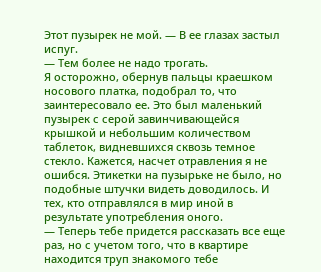Этот пузырек не мой. — В ее глазах застыл испуг.
— Тем более не надо трогать.
Я осторожно, обернув пальцы краешком носового платка, подобрал то, что заинтересовало ее. Это был маленький пузырек с серой завинчивающейся крышкой и небольшим количеством таблеток, видневшихся сквозь темное стекло. Кажется, насчет отравления я не ошибся. Этикетки на пузырьке не было, но подобные штучки видеть доводилось. И тех, кто отправлялся в мир иной в результате употребления оного.
— Теперь тебе придется рассказать все еще раз, но с учетом того, что в квартире находится труп знакомого тебе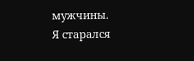мужчины.
Я старался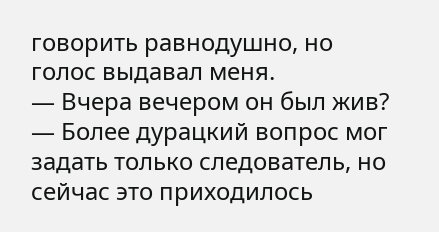говорить равнодушно, но голос выдавал меня.
— Вчера вечером он был жив? — Более дурацкий вопрос мог задать только следователь, но сейчас это приходилось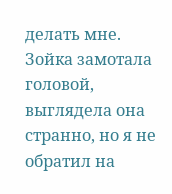делать мне.
Зойка замотала головой, выглядела она странно, но я не обратил на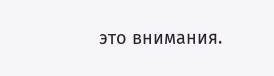это внимания.